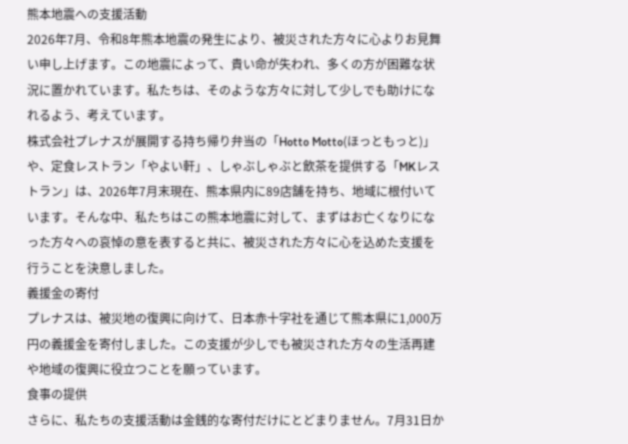熊本地震への支援活動
2026年7月、令和8年熊本地震の発生により、被災された方々に心よりお見舞い申し上げます。この地震によって、貴い命が失われ、多くの方が困難な状況に置かれています。私たちは、そのような方々に対して少しでも助けになれるよう、考えています。
株式会社プレナスが展開する持ち帰り弁当の「Hotto Motto(ほっともっと)」や、定食レストラン「やよい軒」、しゃぶしゃぶと飲茶を提供する「MKレストラン」は、2026年7月末現在、熊本県内に89店舗を持ち、地域に根付いています。そんな中、私たちはこの熊本地震に対して、まずはお亡くなりになった方々への哀悼の意を表すると共に、被災された方々に心を込めた支援を行うことを決意しました。
義援金の寄付
プレナスは、被災地の復興に向けて、日本赤十字社を通じて熊本県に1,000万円の義援金を寄付しました。この支援が少しでも被災された方々の生活再建や地域の復興に役立つことを願っています。
食事の提供
さらに、私たちの支援活動は金銭的な寄付だけにとどまりません。7月31日か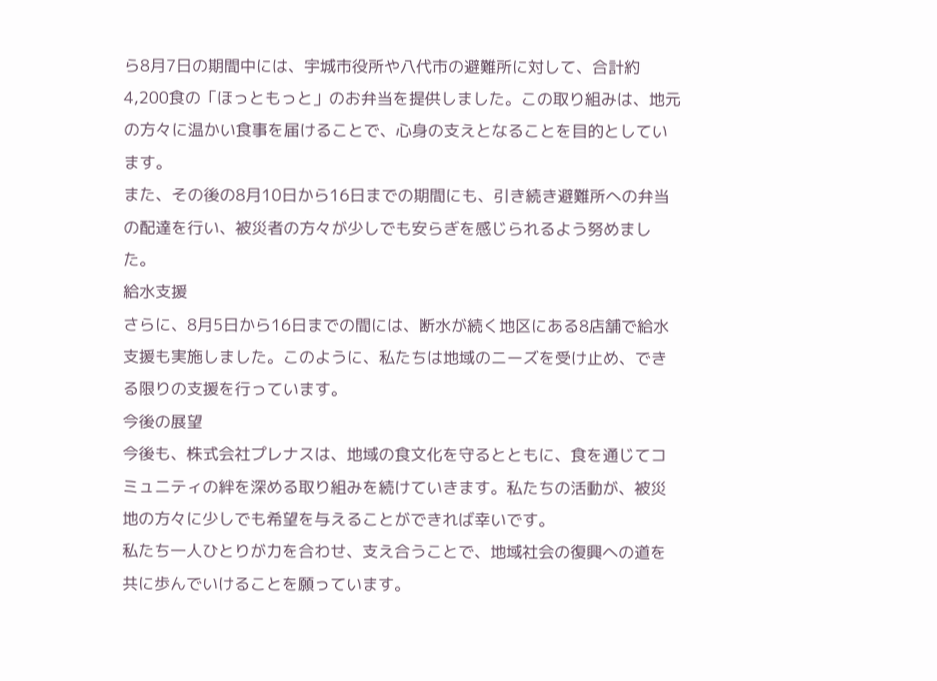ら8月7日の期間中には、宇城市役所や八代市の避難所に対して、合計約4,200食の「ほっともっと」のお弁当を提供しました。この取り組みは、地元の方々に温かい食事を届けることで、心身の支えとなることを目的としています。
また、その後の8月10日から16日までの期間にも、引き続き避難所への弁当の配達を行い、被災者の方々が少しでも安らぎを感じられるよう努めました。
給水支援
さらに、8月5日から16日までの間には、断水が続く地区にある8店舗で給水支援も実施しました。このように、私たちは地域のニーズを受け止め、できる限りの支援を行っています。
今後の展望
今後も、株式会社プレナスは、地域の食文化を守るとともに、食を通じてコミュニティの絆を深める取り組みを続けていきます。私たちの活動が、被災地の方々に少しでも希望を与えることができれば幸いです。
私たち一人ひとりが力を合わせ、支え合うことで、地域社会の復興への道を共に歩んでいけることを願っています。